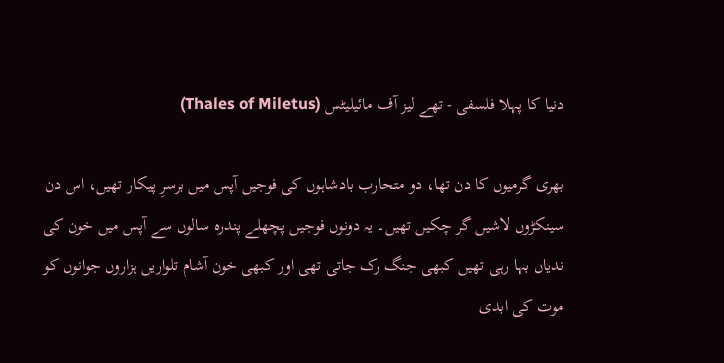دنیا کا پہلا فلسفی - تھے لیز آف مائیلیٹس (Thales of Miletus)

بھری گرمیوں کا دن تھا، دو متحارب بادشاہوں کی فوجیں آپس میں برسرِ پیکار تھیں، اس دن سینکڑوں لاشیں گر چکیں تھیں۔ یہ دونوں فوجیں پچھلے پندرہ سالوں سے آپس میں خون کی ندیاں بہا رہی تھیں کبھی جنگ رک جاتی تھی اور کبھی خون آشام تلواریں ہزاروں جوانوں کو موت کی ابدی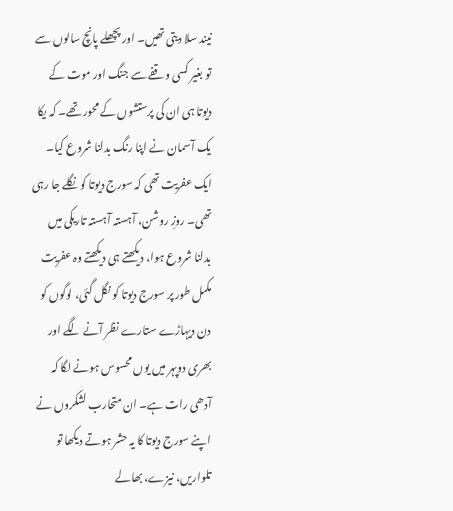نیند سلا دیتی تھیں۔ اور پچھلے پانچ سالوں سے تو بغیر کسی وقفے سے جنگ اور موت کے دیوتا ہی ان کی پرستشوں کے محور تھے۔ کہ یکا یک آسمان نے اپنا رنگ بدلنا شروع کیا۔ ایک عفریت تھی کہ سورج دیوتا کو نگلے جا رہی تھی۔ روزِ روشن، آہستہ آہستہ تاریکی میں بدلنا شروع ہوا، دیکھتے ہی دیکھتے وہ عفریت مکمل طور پر سورج دیوتا کو نگل گئی، لوگوں کو دن دیہاڑے ستارے نظر آنے لگے اور بھری دوپہر میں یوں محسوس ہونے لگا کہ آدھی رات ہے۔ ان متحارب لشکروں نے اپنے سورج دیوتا کا یہ حشر ہوتے دیکھا تو تلواریں، نیزے، بھالے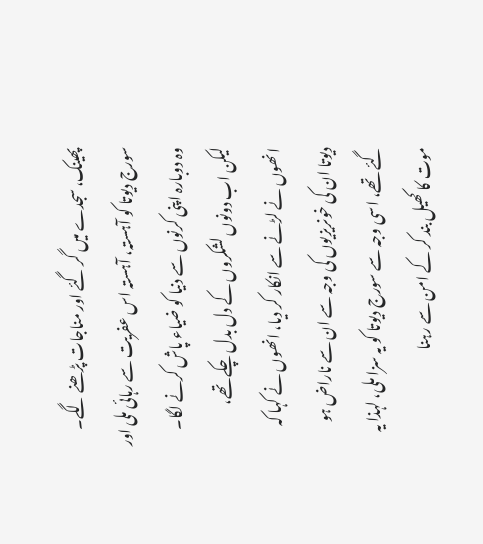پھینک، سجدے میں گر گئے اور مناجات پڑھنے لگے۔ سورج دیوتا کو آہستہ، آہستہ اس عفریت سے رہائی ملی اور وہ دوبارہ اپنی کرنوں سے دنیا کو ضیاء پاش کرنے لگا۔ لیکن اب دونوں لشکروں کے دل بدل چکے تھے، انھوں نے لڑنے سے انکار کر دیا، انھوں نے کہا کہ دیوتا ان کی خونریزیوں کی وجہ سے ان سے ناراض ہو گئے تھے، اسی وجہ سے سورج دیوتا کو یہ سزا ملی، لہذا یہ موت کا کھیل بند کر کے امن سے رہنا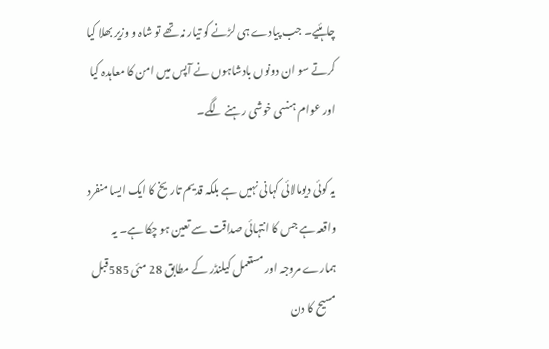چاہئیے۔ جب پیادے ہی لڑنے کو تیار نہ تھے تو شاہ و وزیر بھلا کیا کرتے سو ان دونوں بادشاہوں نے آپس میں امن کا معاہدہ کیا اور عوام ہنسی خوشی رہنے لگے۔

یہ کوئی دیومالائی کہانی نہیں ہے بلکہ قدیم تاریخ کا ایک ایسا منفرد واقعہ ہے جس کا انتہائی صداقت سے تعین ہو چکا ہے۔ یہ ہمارے مروجہ اور مستعمل کیلنڈر کے مطابق 28 مئی 585قبل مسیح کا دن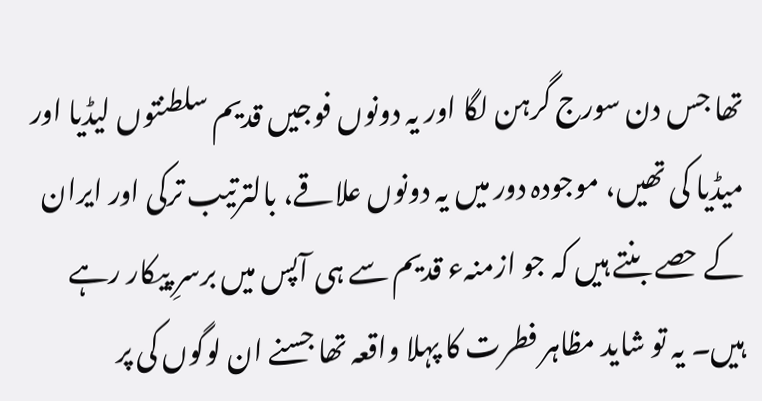تھا جس دن سورج گرہن لگا اور یہ دونوں فوجیں قدیم سلطنتوں لیڈیا اور میڈیا کی تھیں، موجودہ دور میں یہ دونوں علاقے، بالترتیب ترکی اور ایران کے حصے بنتے ہیں کہ جو ازمنہء قدیم سے ہی آپس میں برسرِ پیکار رہے ہیں۔ یہ تو شاید مظاہر فطرت کا پہلا واقعہ تھا جسنے ان لوگوں کی پر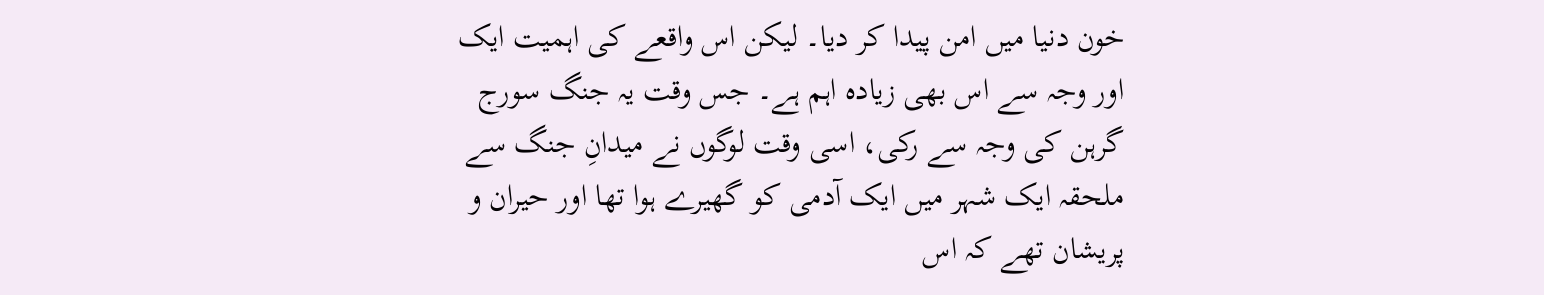خون دنیا میں امن پیدا کر دیا۔ لیکن اس واقعے کی اہمیت ایک اور وجہ سے اس بھی زیادہ اہم ہے۔ جس وقت یہ جنگ سورج گرہن کی وجہ سے رکی، اسی وقت لوگوں نے میدانِ جنگ سے ملحقہ ایک شہر میں ایک آدمی کو گھیرے ہوا تھا اور حیران و پریشان تھے کہ اس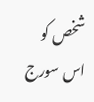شخص کو اس سورج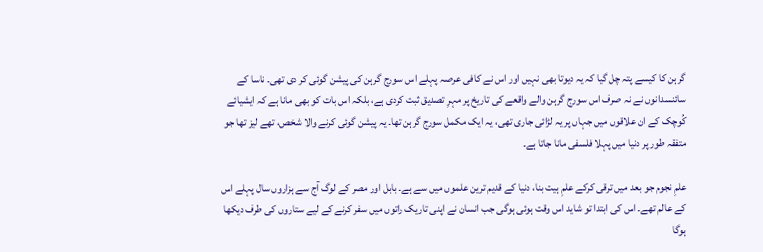گرہن کا کیسے پتہ چل گیا کہ یہ دیوتا بھی نہیں اور اس نے کافی عرصہ پہلے اس سورج گرہن کی پیشن گوئی کر دی تھی۔ ناسا کے سائنسدانوں نے نہ صرف اس سورج گرہن والے واقعے کی تاریخ پر مہرِ تصدیق ثبت کردی ہے، بلکہ اس بات کو بھی مانا ہے کہ ایشیائے کُوچک کے ان علاقوں میں جہاں پر یہ لڑائی جاری تھی، یہ ایک مکمل سورج گرہن تھا۔ یہ پیشن گوئی کرنے والا شخص، تھے لیز تھا جو متفقہ طور پر دنیا میں پہلا فلسفی مانا جاتا ہے۔

علمِ نجوم جو بعد میں ترقی کرکے علمِ ہیت بنا، دنیا کے قدیم ترین علموں میں سے ہے۔ بابل اور مصر کے لوگ آج سے ہزاروں سال پہلے اس کے عالم تھے۔ اس کی ابتدا تو شاید اس وقت ہوئی ہوگی جب انسان نے اپنی تاریک راتوں میں سفر کرنے کے لیے ستاروں کی طرف دیکھا ہوگا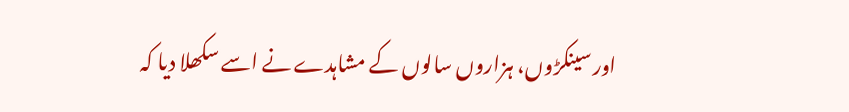اور سینکڑوں، ہزاروں سالوں کے مشاہدے نے اسے سکھلا دیا کہ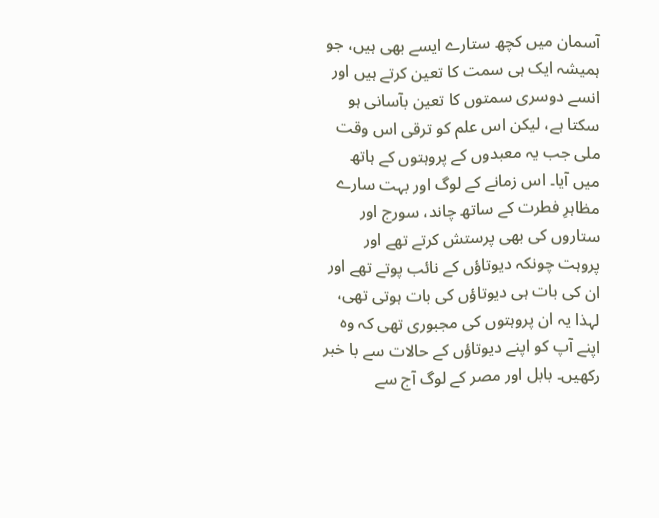آسمان میں کچھ ستارے ایسے بھی ہیں، جو ہمیشہ ایک ہی سمت کا تعین کرتے ہیں اور انسے دوسری سمتوں کا تعین بآسانی ہو سکتا ہے، لیکن اس علم کو ترقی اس وقت ملی جب یہ معبدوں کے پروہتوں کے ہاتھ میں آیا۔ اس زمانے کے لوگ اور بہت سارے مظاہرِ فطرت کے ساتھ چاند، سورج اور ستاروں کی بھی پرستش کرتے تھے اور پروہت چونکہ دیوتاؤں کے نائب پوتے تھے اور ان کی بات ہی دیوتاؤں کی بات ہوتی تھی، لہذا یہ ان پروہتوں کی مجبوری تھی کہ وہ اپنے آپ کو اپنے دیوتاؤں کے حالات سے با خبر رکھیں۔ بابل اور مصر کے لوگ آج سے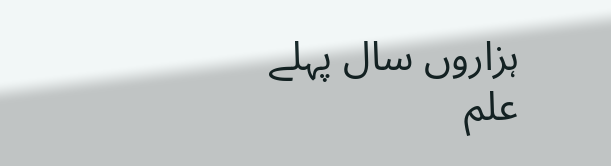ہزاروں سال پہلے علم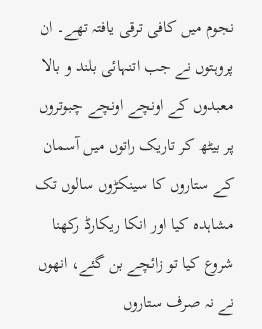نجوم میں کافی ترقی یافتہ تھے۔ ان پروہتوں نے جب اتنہائی بلند و بالا معبدوں کے اونچے اونچے چبوتروں پر بیٹھ کر تاریک راتوں میں آسمان کے ستاروں کا سینکڑوں سالوں تک مشاہدہ کیا اور انکا ریکارڈ رکھنا شروع کیا تو زائچے بن گئے، انھوں نے نہ صرف ستاروں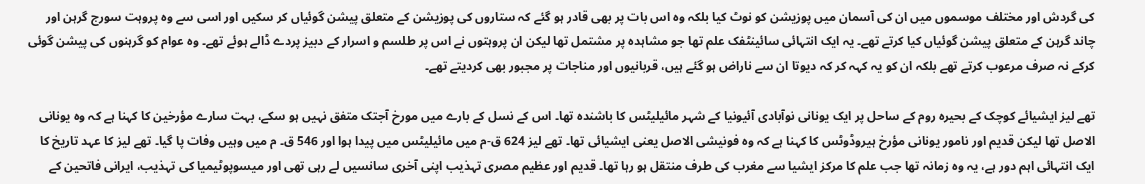کی گردش اور مختلف موسموں میں ان کی آسمان میں پوزیشن کو نوٹ کیا بلکہ وہ اس بات پر بھی قادر ہو گئے کہ ستاروں کی پوزیشن کے متعلق پیشن گوئیاں کر سکیں اور اسی سے وہ پروہت سورج گرہن اور چاند گرہن کے متعلق پیشن گوئیاں کیا کرتے تھے۔ یہ ایک انتہائی سائینٹفک علم تھا جو مشاہدہ پر مشتمل تھا لیکن ان پروہتوں نے اس پر طلسم و اسرار کے دبیز پردے ڈالے ہوئے تھے۔ وہ عوام کو گرہنوں کی پیشن گوئی کرکے نہ صرف مرعوب کرتے تھے بلکہ ان کو یہ کہہ کر کہ دیوتا ان سے ناراض ہو گئے ہیں، قربانیوں اور مناجات پر مجبور بھی کردیتے تھے۔

تھے لیز ایشیائے کوچک کے بحیرہ روم کے ساحل پر ایک یونانی نوآبادی آئیونیا کے شہر مائیلیٹس کا باشندہ تھا۔ اس کے نسل کے بارے میں مورخ آجتک متفق نہیں ہو سکے، بہت سارے مؤرخین کا کہنا ہے کہ وہ یونانی الاصل تھا لیکن قدیم اور نامور یونانی مؤرخ ہیروڈوٹس کا کہنا ہے کہ وہ فونیشی الاصل یعنی ایشیائی تھا۔ تھے لیز 624 ق-م میں مائیلیٹس میں پیدا ہوا اور 546 ق۔ م میں وہیں وفات پا گیا۔ تھے لیز کا عہد تاریخ کا ایک انتہائی اہم دور ہے، یہ وہ زمانہ تھا جب علم کا مرکز ایشیا سے مغرب کی طرف منتقل ہو رہا تھا۔ قدیم اور عظیم مصری تہذیب اپنی آخری سانسیں لے رہی تھی اور میسوپوٹیمیا کی تہذیب، ایرانی فاتحین کے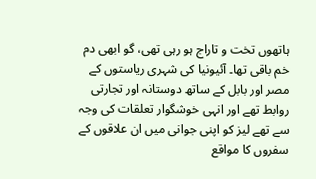ہاتھوں تخت و تاراج ہو رہی تھی، گو ابھی دم خم باقی تھا۔ آئیونیا کی شہری ریاستوں کے مصر اور بابل کے ساتھ دوستانہ اور تجارتی روابط تھے اور انہی خوشگوار تعلقات کی وجہ سے تھے لیز کو اپنی جوانی میں ان علاقوں کے سفروں کا مواقع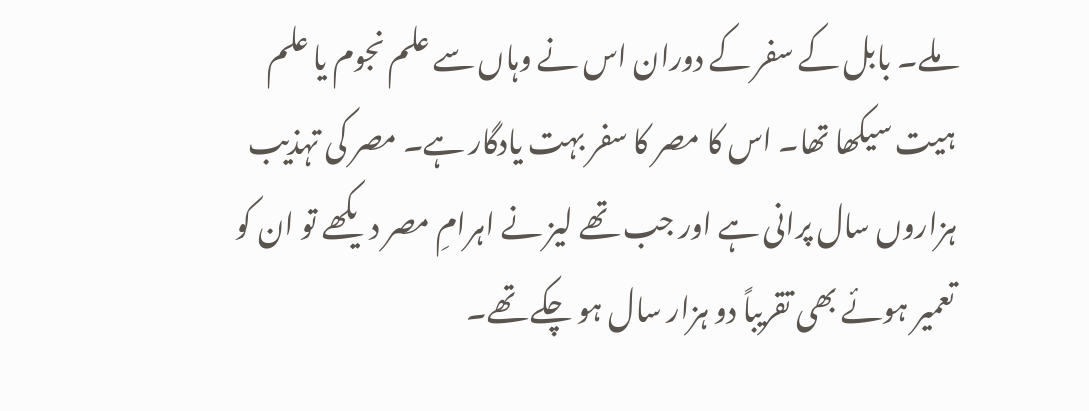ملے۔ بابل کے سفر کے دوران اس نے وہاں سے علم نجوم یا علم ہیت سیکھا تھا۔ اس کا مصر کا سفر بہت یادگار ہے۔ مصر کی تہذیب ہزاروں سال پرانی ہے اور جب تھے لیز نے اہرامِ مصر دیکھے تو ان کو تعمیر ہوئے بھی تقریباً دو ہزار سال ہو چکے تھے۔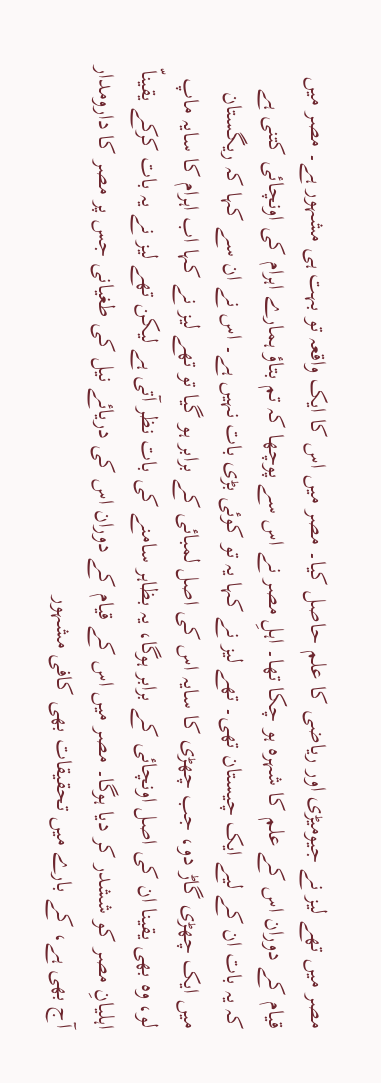مصر میں تھے لیز نے جیومیڑی اور ریاضی کا علم حاصل کیا۔ مصر میں اس کا ایک واقعہ تو بہت ہی مشہور ہے۔ مصر میں قیام کے دوران اس کے علم کا شہرہ ہو چکا تھا۔ اہلِ مصر نے اس سے پوچھا کہ تم بتاؤ ہمارے اہرام کی اونچائی کتنی ہے کہ یہ بات ان کے لیے ایک چیستان تھی۔ تھے لیز نے کہا یہ تو کوئی بڑی بات نہیں ہے۔ اس نے ان سے کہا کہ ریگستان میں ایک چھڑی گاڑ دو، جب چھڑی کا سایہ اس کی اصل لمبائی کے برابر ہو گیا تو تھے لیز نے کہا اب اہرام کا سایہ ماپ لو، وہ بھی یقینا ان کی اصل اونچائی کے برابر ہوگا، یہ بظاہر سامنے کی بات نظر آتی ہے لیکن تھے لیز نے یہ بات کرکے یقیناّ اہلیانِ مصر کو ششدر کر دیا ہوگا۔ مصر میں اس کے قیام کے دوران اس کی دریائے نیل کی طغیانی جس پر مصر کا دارومدار آج بھی ہے، کے بارے میں تحقیقات بھی کافی مشہور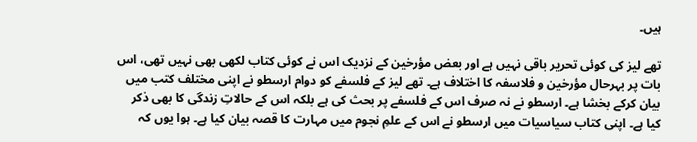ہیں۔

تھے لیز کی کوئی تحریر باقی نہیں ہے اور بعض مؤرخین کے نزدیک اس نے کوئی کتاب لکھی بھی نہیں تھی، اس بات پر بہرحال مؤرخین و فلاسفہ کا اختلاف ہے۔ تھے لیز کے فلسفے کو دوام ارسطو نے اپنی مختلف کتب میں بیان کرکے بخشا ہے۔ ارسطو نے نہ صرف اس کے فلسفے پر بحث کی ہے بلکہ اس کے حالاتِ زندگی کا بھی ذکر کیا ہے۔ اپنی کتاب سیاسیات میں ارسطو نے اس کے علمِ نجوم میں مہارت کا قصہ بیان کیا ہے۔ ہوا یوں کہ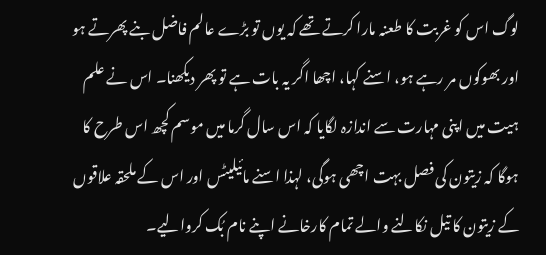لوگ اس کو غربت کا طعنہ مارا کرتے تھے کہ یوں تو بڑے عالم فاضل بنے پھرتے ہو اور بھوکوں مر رہے ہو، اسنے کہا، اچھا اگر یہ بات ہے تو پھر دیکھنا۔ اس نے علم ہیت میں اپنی مہارت سے اندازہ لگایا کہ اس سال گرما میں موسم کچھ اس طرح کا ہوگا کہ زیتون کی فصل بہت اچھی ہوگی، لہذا اسنے مائیلیٹس اور اس کے ملحقہ علاقوں کے زیتون کا تیل نکالنے والے تمام کارخانے اپنے نام بُک کروالیے۔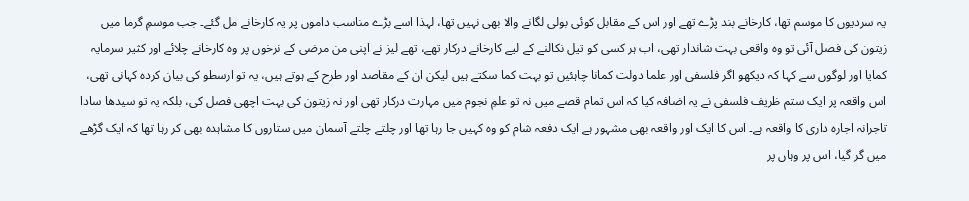یہ سردیوں کا موسم تھا، کارخانے بند پڑے تھے اور اس کے مقابل کوئی بولی لگانے والا بھی نہیں تھا، لہذا اسے بڑے مناسب داموں پر یہ کارخانے مل گئے۔ جب موسمِ گرما میں زیتون کی فصل آئی تو وہ واقعی بہت شاندار تھی، اب ہر کسی کو تیل نکالنے کے لیے کارخانے درکار تھے، تھے لیز نے اپنی من مرضی کے نرخوں پر وہ کارخانے چلائے اور کثیر سرمایہ کمایا اور لوگوں سے کہا کہ دیکھو اگر فلسفی اور علما دولت کمانا چاہئیں تو بہت کما سکتے ہیں لیکن ان کے مقاصد اور طرح کے ہوتے ہیں، یہ تو ارسطو کی بیان کردہ کہانی تھی، اس واقعہ پر ایک ستم ظریف فلسفی نے یہ اضافہ کیا کہ اس تمام قصے میں نہ تو علمِ نجوم میں مہارت درکار تھی اور نہ زیتون کی بہت اچھی فصل کی، بلکہ یہ تو سیدھا سادا تاجرانہ اجارہ داری کا واقعہ ہے۔ اس کا ایک اور واقعہ بھی مشہور ہے ایک دفعہ شام کو وہ کہیں جا رہا تھا اور چلتے چلتے آسمان میں ستاروں کا مشاہدہ بھی کر رہا تھا کہ ایک گڑھے میں گر گیا، اس پر وہاں پر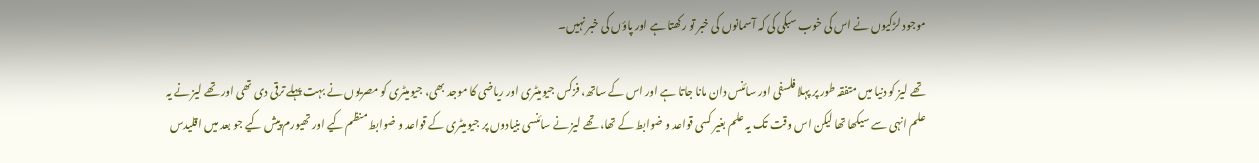موجود لڑکیوں نے اس کی خوب سبکی کی کہ آسمانوں کی خبر تو رکھتا ہے اور پاؤں کی خبر نہیں۔

تھے لیز کو دنیا میں متفقہ طور پر پہلا فلسفی اور سائنس دان مانا جاتا ہے اور اس کے ساتھ، فزکس جیومیٹری اور ریاضی کا موجد بھی، جیومیٹری کو مصریوں نے بہت پہلے ترقی دی تھی اور تھے لیز نے یہ علم انہی سے سیکھا تھا لیکن اس وقت تک یہ علم بغیر کسی قواعد و ضوابط کے تھا، تھے لیز نے سائنسی بنیادوں پر جیومیٹری کے قواعد و ضوابط منظم کیے اور تھیورم پیش کیے جو بعد میں اقلیدس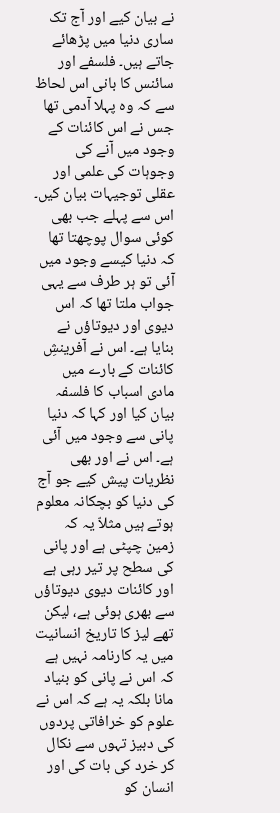نے بیان کیے اور آج تک ساری دنیا میں پڑھائے جاتے ہیں۔ فلسفے اور سائنس کا بانی اس لحاظ سے کہ وہ پہلا آدمی تھا جس نے اس کائنات کے وجود میں آنے کی وجوہات کی علمی اور عقلی توجیہات بیان کیں۔ اس سے پہلے جب بھی کوئی سوال پوچھتا تھا کہ دنیا کیسے وجود میں آئی تو ہر طرف سے یہی جواب ملتا تھا کہ اس دیوی اور دیوتاؤں نے بنایا ہے۔ اس نے آفرینشِ کائنات کے بارے میں مادی اسباب کا فلسفہ بیان کیا اور کہا کہ دنیا پانی سے وجود میں آئی ہے۔ اس نے اور بھی نظریات پیش کیے جو آج کی دنیا کو بچکانہ معلوم ہوتے ہیں مثلاّ یہ کہ زمین چپٹی ہے اور پانی کی سطح پر تیر رہی ہے اور کائنات دیوی دیوتاؤں سے بھری ہوئی ہے، لیکن تھے لیز کا تاریخ انسانیت میں یہ کارنامہ نہیں ہے کہ اس نے پانی کو بنیاد مانا بلکہ یہ ہے کہ اس نے علوم کو خرافاتی پردوں کی دبیز تہوں سے نکال کر خرد کی بات کی اور انسان کو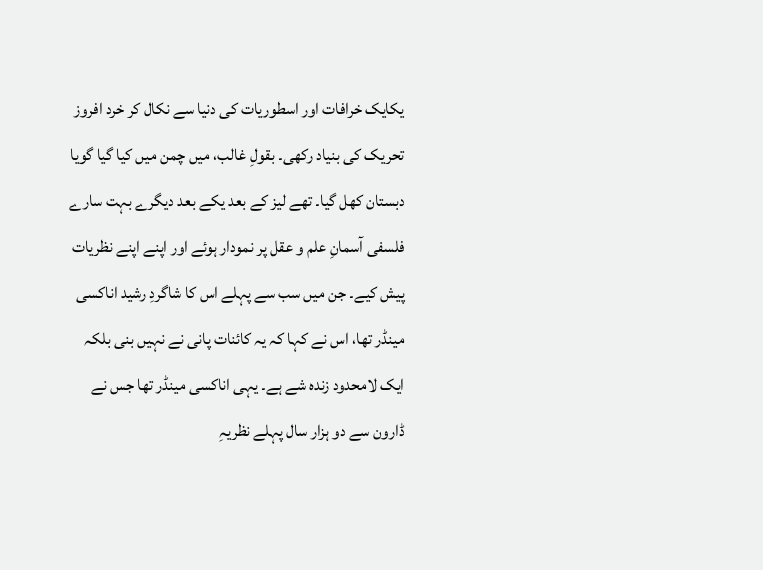یکایک خرافات اور اسطوریات کی دنیا سے نکال کر خرد افروز تحریک کی بنیاد رکھی۔ بقولِ غالب، میں چمن میں کیا گیا گویا دبستان کھل گیا۔ تھے لیز کے بعد یکے بعد دیگرے بہت سارے فلسفی آسمانِ علم و عقل پر نمودار ہوئے اور اپنے اپنے نظریات پیش کیے۔ جن میں سب سے پہلے اس کا شاگردِ رشید اناکسی مینڈر تھا، اس نے کہا کہ یہ کائنات پانی نے نہیں بنی بلکہ ایک لامحدود زندہ شے ہے۔ یہی اناکسی مینڈر تھا جس نے ڈارون سے دو ہزار سال پہلے نظریہِ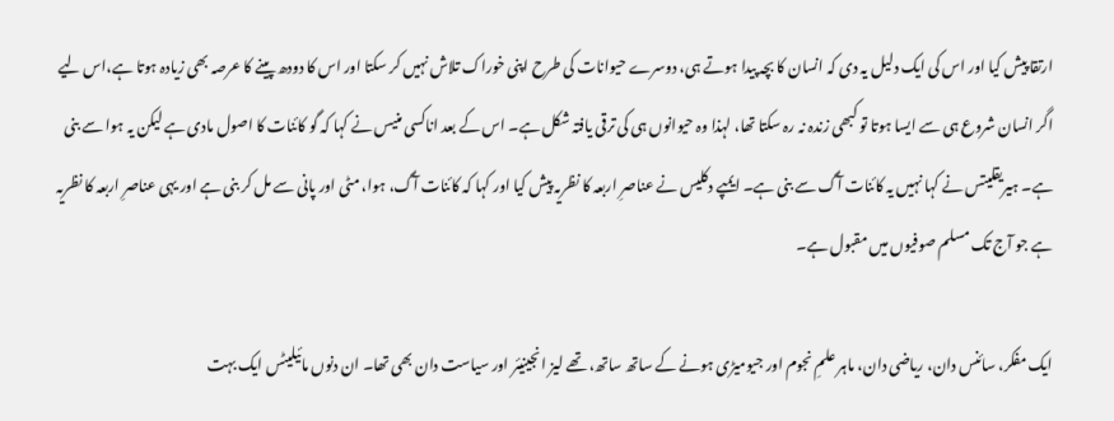ارتقا پیش کیا اور اس کی ایک دلیل یہ دی کہ انسان کا بچہ پیدا ہوتے ہی، دوسرے حیوانات کی طرح اپنی خوراک تلاش نہیں کر سکتا اور اس کا دودھ پینے کا عرصہ بھی زیادہ ہوتا ہے،اس لیے اگر انسان شروع ہی سے ایسا ہوتا تو کبھی زندہ نہ رہ سکتا تھا، لہذا وہ حیوانوں ہی کی ترقی یافتہ شکل ہے۔ اس کے بعد اناکسی منیس نے کہا کہ گو کائنات کا اصول مادی ہے لیکن یہ ہوا سے بنی ہے۔ ہیریقلیتس نے کہا نہیں یہ کائنات آگ سے بنی ہے۔ ایمپے دکلیس نے عناصرِ اربعہ کا نظریہ پیش کیا اور کہا کہ کائنات آگ، ہوا، مٹی اور پانی سے مل کر بنی ہے اور یہی عناصرِ اربعہ کا نظریہ ہے جو آج تک مسلم صوفیوں میں مقبول ہے۔

ایک مفکر، سائنس دان، ریاضی دان، ماہر علمِ نجوم اور جیومیڑی ہونے کے ساتھ ساتھ، تھے لیز انجینیئر اور سیاست دان بھی تھا۔ ان دنوں مائیلیٹس ایک بہت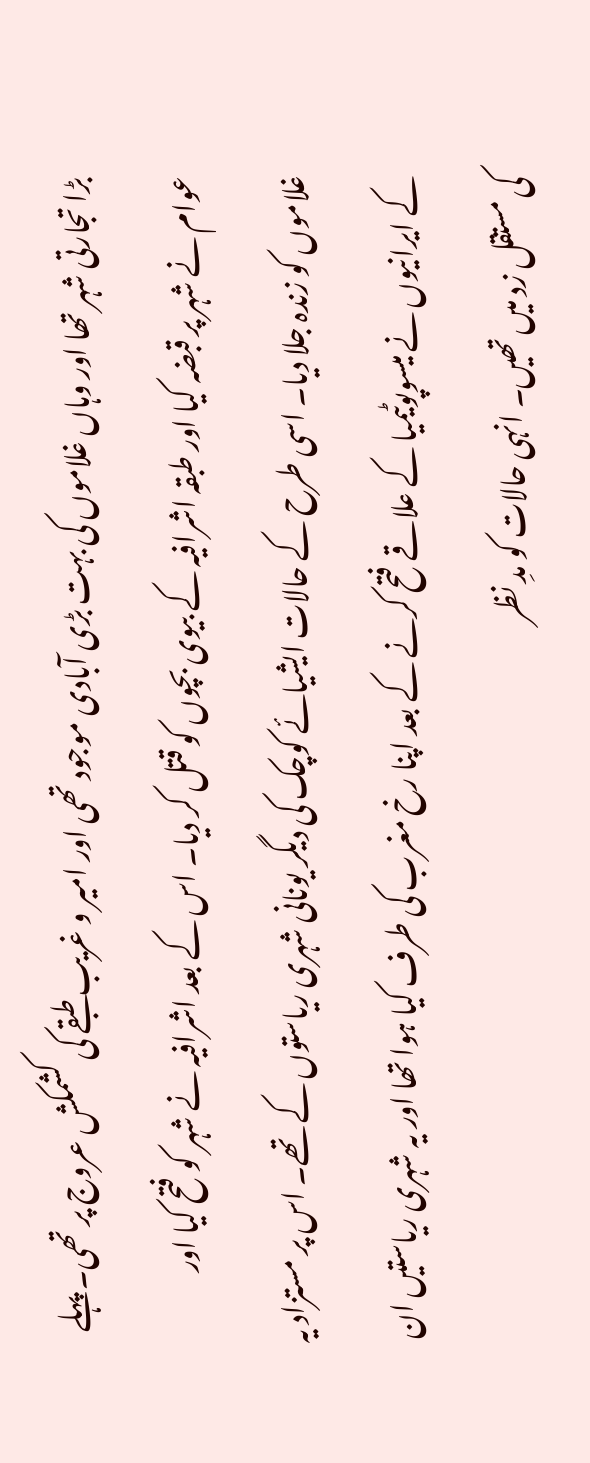بڑا تجارتی شہر تھا اور وہاں غلاموں کی بہت بڑی آبادی موجود تھی اور امیر و غریب طبقے کی کشمکش عروج پر تھی۔ پہلے عوام نے شہر پر قبضہ کیا اور طبقہ اشرافیہ کے بیوی بچوں کو قتل کر دیا۔ اس کے بعد اشرافیہ نے شہر کو فتح کیا اور غلاموں کو زندہ جلا دیا۔ اسی طرح کے حالات ایشیائے کوچک کی دیگر یونانی شہری ریاستوں کے تھے۔ اس پر مستزاد یہ کے ایرانیوں نے میسوپوٹیمیا کے علاقے فتح کرنے کے بعد اپنا رخ مغرب کی طرف کیا ہوا تھا اور یہ شہری ریاستیں ان کی مستقل زد میں تھیں۔ انہی حالات کو مدِ نظر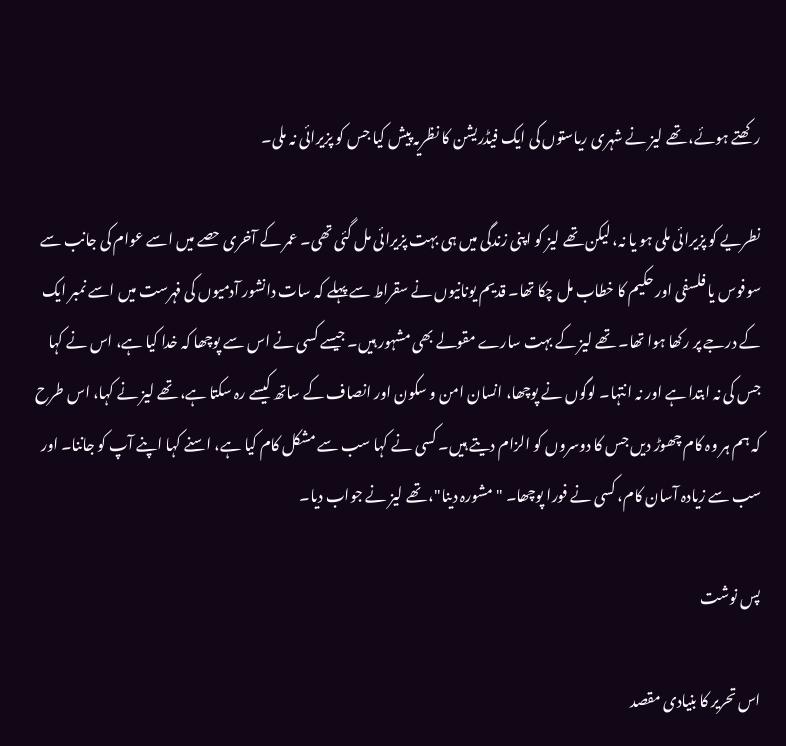رکھتے ہوئے، تھے لیز نے شہری ریاستوں کی ایک فیڈریشن کا نظریہ پیش کیا جس کو پزیرائی نہ ملی۔

نطریے کو پزیرائی ملی ہو یا نہ، لیکن تھے لیز کو اپنی زندگی میں ہی بہت پزیرائی مل گئی تھی۔ عمر کے آخری حصے میں اسے عوام کی جانب سے سوفوس یا فلسفی اور حکیم کا خطاب مل چکا تھا۔ قدیم یونانیوں نے سقراط سے پہلے کہ سات دانشور آدمیوں کی فہرست میں اسے نمبر ایک کے درجے پر رکھا ہوا تھا۔ تھے لیز کے بہت سارے مقولے بھی مشہور ہیں۔ جیسے کسی نے اس سے پوچھا کہ خدا کیا ہے، اس نے کہا جس کی نہ ابتدا ہے اور نہ انتہا۔ لوگوں نے پوچھا، انسان امن و سکون اور انصاف کے ساتھ کیسے رہ سکتا ہے، تھے لیز نے کہا، اس طرح کہ ہم ہر وہ کام چھوڑ دیں جس کا دوسروں کو الزام دیتے ہیں۔ کسی نے کہا سب سے مشکل کام کیا ہے، اسنے کہا اپنے آپ کو جاننا۔ اور سب سے زیادہ آسان کام، کسی نے فورا پوچھا۔ "مشورہ دینا"، تھے لیز نے جواب دیا۔

پس نوشت

اس تحریر کا بنیادی مقصد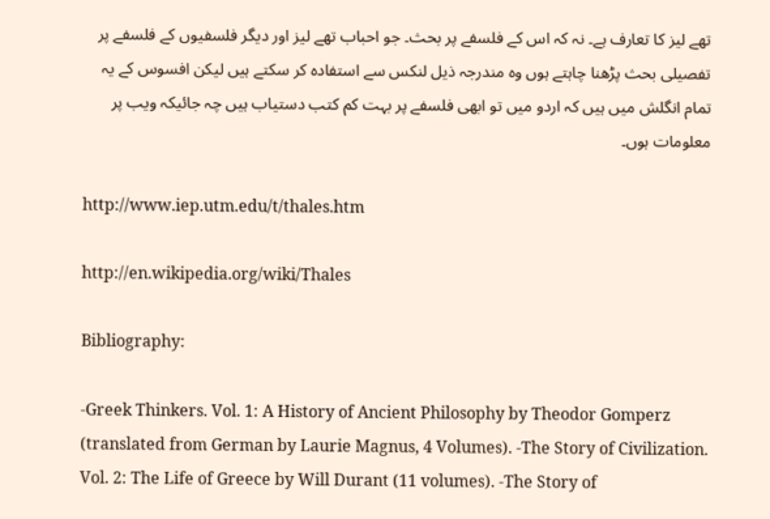تھے لیز کا تعارف ہے۔ نہ کہ اس کے فلسفے پر بحث۔ جو احباب تھے لیز اور دیگر فلسفیوں کے فلسفے پر تفصیلی بحث پڑھنا چاہتے ہوں وہ مندرجہ ذیل لنکس سے استفادہ کر سکتے ہیں لیکن افسوس کے یہ تمام انگلش میں ہیں کہ اردو میں تو ابھی فلسفے پر بہت کم کتب دستیاب ہیں چہ جائیکہ ویب پر معلومات ہوں۔

http://www.iep.utm.edu/t/thales.htm

http://en.wikipedia.org/wiki/Thales

Bibliography:

-Greek Thinkers. Vol. 1: A History of Ancient Philosophy by Theodor Gomperz (translated from German by Laurie Magnus, 4 Volumes). -The Story of Civilization. Vol. 2: The Life of Greece by Will Durant (11 volumes). -The Story of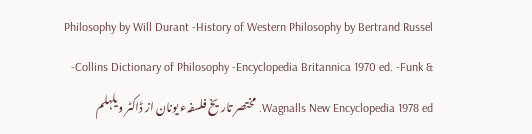Philosophy by Will Durant -History of Western Philosophy by Bertrand Russel -Collins Dictionary of Philosophy -Encyclopedia Britannica 1970 ed. -Funk & Wagnalls New Encyclopedia 1978 ed. مختصر تاریخ فلسفہء یونان از ڈاکٹر ویلہلم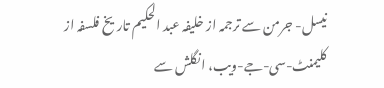نیسل- جرمن سے ترجمہ از خلیفہ عبد الحکیم تاریخ فلسفہ از کلیمنٹ-سی-جے-ویب، انگلش سے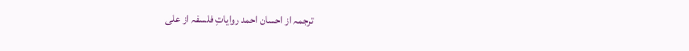ترجمہ از احسان احمد روایاتِ فلسفہ از علی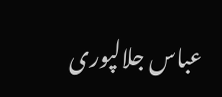عباس جلالپوری